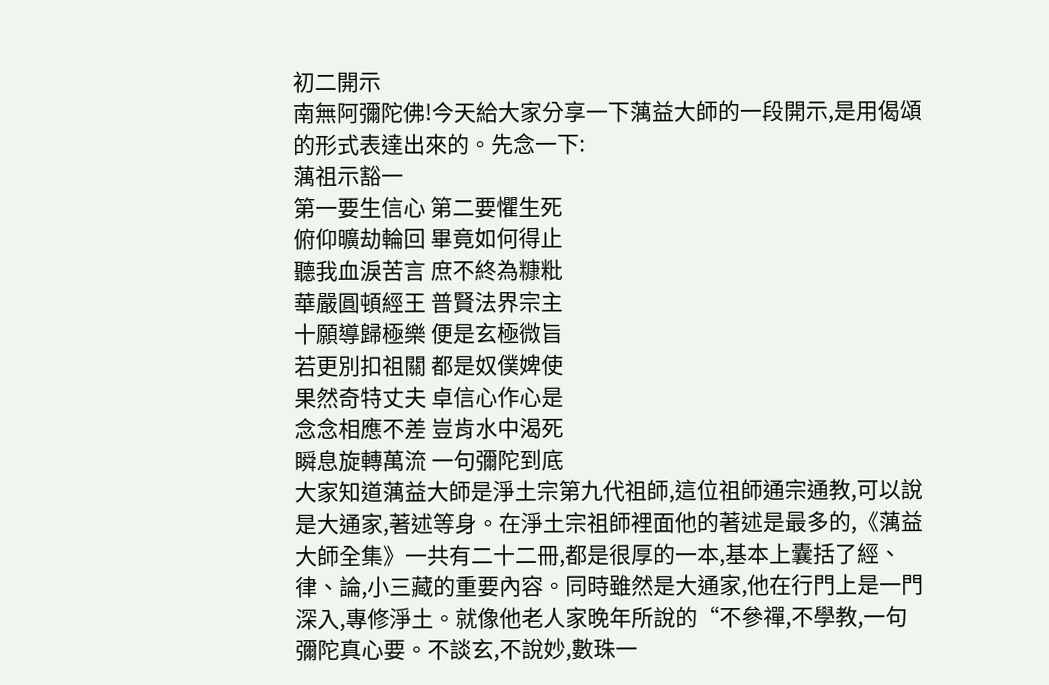初二開示
南無阿彌陀佛!今天給大家分享一下蕅益大師的一段開示,是用偈頌的形式表達出來的。先念一下:
蕅祖示豁一
第一要生信心 第二要懼生死
俯仰曠劫輪回 畢竟如何得止
聽我血淚苦言 庶不終為糠粃
華嚴圓頓經王 普賢法界宗主
十願導歸極樂 便是玄極微旨
若更別扣祖關 都是奴僕婢使
果然奇特丈夫 卓信心作心是
念念相應不差 豈肯水中渴死
瞬息旋轉萬流 一句彌陀到底
大家知道蕅益大師是淨土宗第九代祖師,這位祖師通宗通教,可以說是大通家,著述等身。在淨土宗祖師裡面他的著述是最多的,《蕅益大師全集》一共有二十二冊,都是很厚的一本,基本上囊括了經、律、論,小三藏的重要內容。同時雖然是大通家,他在行門上是一門深入,專修淨土。就像他老人家晚年所說的“不參禪,不學教,一句彌陀真心要。不談玄,不說妙,數珠一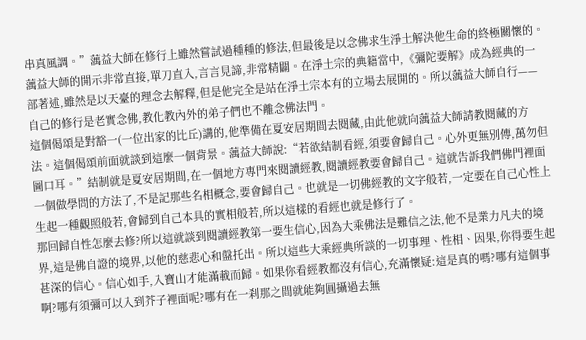串真風調。”蕅益大師在修行上雖然嘗試過種種的修法,但最後是以念佛求生淨土解決他生命的終極關懷的。
蕅益大師的開示非常直接,單刀直入,言言見諦,非常精闢。在淨土宗的典籍當中,《彌陀要解》成為經典的一部著述,雖然是以天臺的理念去解釋,但是他完全是站在淨土宗本有的立場去展開的。所以蕅益大師自行——自己的修行是老實念佛,教化教內外的弟子們也不離念佛法門。
這個偈頌是對豁一(一位出家的比丘)講的,他準備在夏安居期間去閱藏,由此他就向蕅益大師請教閱藏的方法。這個偈頌前面就談到這麼一個背景。蕅益大師說:“若欲結制看經,須要會歸自己。心外更無別傳,萬勿但圖口耳。”結制就是夏安居期間,在一個地方專門來閱讀經教,閱讀經教要會歸自己。這就告訴我們佛門裡面一個做學問的方法了,不是記那些名相概念,要會歸自己。也就是一切佛經教的文字般若,一定要在自己心性上生起一種觀照般若,會歸到自己本具的實相般若,所以這樣的看經也就是修行了。
那回歸自性怎麼去修?所以這就談到閱讀經教第一要生信心,因為大乘佛法是難信之法,他不是業力凡夫的境界,這是佛自證的境界,以他的慈悲心和盤托出。所以這些大乘經典所談的一切事理、性相、因果,你得要生起甚深的信心。信心如手,入寶山才能滿載而歸。如果你看經教都沒有信心,充滿懷疑:這是真的嗎?哪有這個事啊?哪有須彌可以入到芥子裡面呢?哪有在一刹那之間就能夠圓攝過去無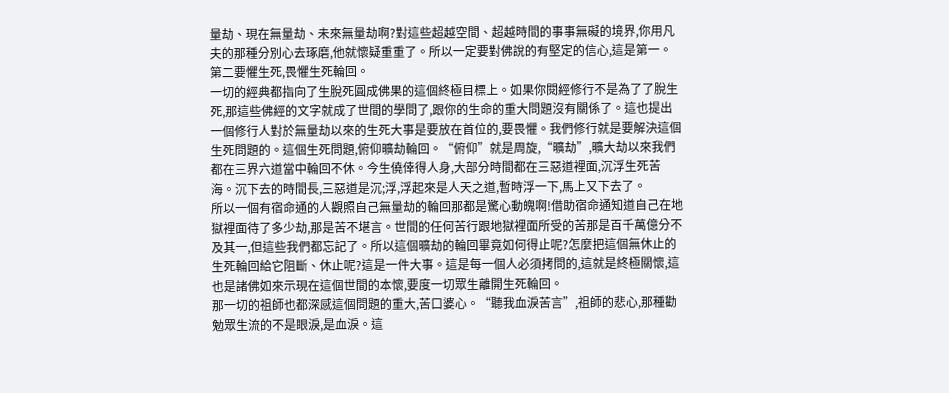量劫、現在無量劫、未來無量劫啊?對這些超越空間、超越時間的事事無礙的境界,你用凡夫的那種分別心去琢磨,他就懷疑重重了。所以一定要對佛說的有堅定的信心,這是第一。
第二要懼生死,畏懼生死輪回。
一切的經典都指向了生脫死圓成佛果的這個終極目標上。如果你閱經修行不是為了了脫生死,那這些佛經的文字就成了世間的學問了,跟你的生命的重大問題沒有關係了。這也提出一個修行人對於無量劫以來的生死大事是要放在首位的,要畏懼。我們修行就是要解決這個生死問題的。這個生死問題,俯仰曠劫輪回。“俯仰”就是周旋,“曠劫”,曠大劫以來我們都在三界六道當中輪回不休。今生僥倖得人身,大部分時間都在三惡道裡面,沉浮生死苦海。沉下去的時間長,三惡道是沉;浮,浮起來是人天之道,暫時浮一下,馬上又下去了。
所以一個有宿命通的人觀照自己無量劫的輪回那都是驚心動魄啊!借助宿命通知道自己在地獄裡面待了多少劫,那是苦不堪言。世間的任何苦行跟地獄裡面所受的苦那是百千萬億分不及其一,但這些我們都忘記了。所以這個曠劫的輪回畢竟如何得止呢?怎麼把這個無休止的生死輪回給它阻斷、休止呢?這是一件大事。這是每一個人必須拷問的,這就是終極關懷,這也是諸佛如來示現在這個世間的本懷,要度一切眾生離開生死輪回。
那一切的祖師也都深感這個問題的重大,苦口婆心。“聽我血淚苦言”,祖師的悲心,那種勸勉眾生流的不是眼淚,是血淚。這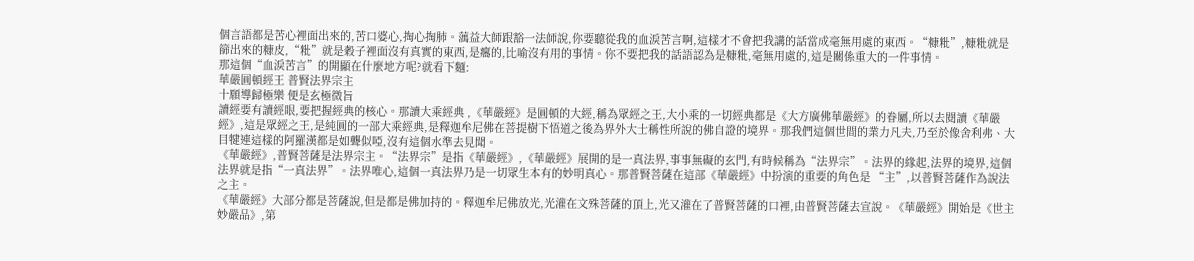個言語都是苦心裡面出來的,苦口婆心,掏心掏肺。蕅益大師跟豁一法師說,你要聽從我的血淚苦言啊,這樣才不會把我講的話當成毫無用處的東西。“糠粃”,糠粃就是篩出來的糠皮,“粃”就是穀子裡面沒有真實的東西,是癟的,比喻沒有用的事情。你不要把我的話語認為是糠粃,毫無用處的,這是關係重大的一件事情。
那這個“血淚苦言”的開顯在什麼地方呢?就看下麵:
華嚴圓頓經王 普賢法界宗主
十願導歸極樂 便是玄極微旨
讀經要有讀經眼,要把握經典的核心。那讀大乘經典 ,《華嚴經》是圓頓的大經,稱為眾經之王,大小乘的一切經典都是《大方廣佛華嚴經》的眷屬,所以去閱讀《華嚴經》,這是眾經之王,是純圓的一部大乘經典,是釋迦牟尼佛在菩提樹下悟道之後為界外大士稱性所說的佛自證的境界。那我們這個世間的業力凡夫,乃至於像舍利弗、大目犍連這樣的阿羅漢都是如聾似啞,沒有這個水準去見聞。
《華嚴經》,普賢菩薩是法界宗主。“法界宗”是指《華嚴經》,《華嚴經》展開的是一真法界,事事無礙的玄門,有時候稱為“法界宗”。法界的緣起,法界的境界,這個法界就是指“一真法界”。法界唯心,這個一真法界乃是一切眾生本有的妙明真心。那普賢菩薩在這部《華嚴經》中扮演的重要的角色是 “主”,以普賢菩薩作為說法之主。
《華嚴經》大部分都是菩薩說,但是都是佛加持的。釋迦牟尼佛放光,光灌在文殊菩薩的頂上,光又灌在了普賢菩薩的口裡,由普賢菩薩去宣說。《華嚴經》開始是《世主妙嚴品》,第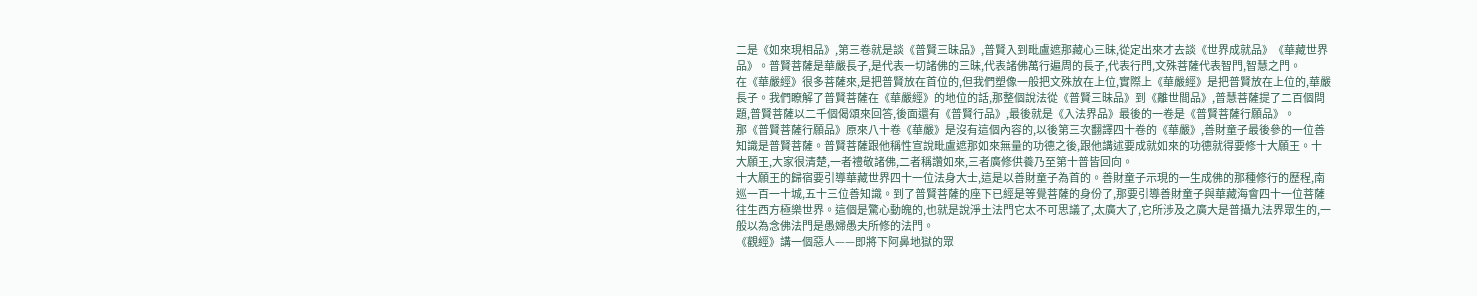二是《如來現相品》,第三卷就是談《普賢三昧品》,普賢入到毗盧遮那藏心三昧,從定出來才去談《世界成就品》《華藏世界品》。普賢菩薩是華嚴長子,是代表一切諸佛的三昧,代表諸佛萬行遍周的長子,代表行門,文殊菩薩代表智門,智慧之門。
在《華嚴經》很多菩薩來,是把普賢放在首位的,但我們塑像一般把文殊放在上位,實際上《華嚴經》是把普賢放在上位的,華嚴長子。我們瞭解了普賢菩薩在《華嚴經》的地位的話,那整個說法從《普賢三昧品》到《離世間品》,普慧菩薩提了二百個問題,普賢菩薩以二千個偈頌來回答,後面還有《普賢行品》,最後就是《入法界品》最後的一卷是《普賢菩薩行願品》。
那《普賢菩薩行願品》原來八十卷《華嚴》是沒有這個內容的,以後第三次翻譯四十卷的《華嚴》,善財童子最後參的一位善知識是普賢菩薩。普賢菩薩跟他稱性宣說毗盧遮那如來無量的功德之後,跟他講述要成就如來的功德就得要修十大願王。十大願王,大家很清楚,一者禮敬諸佛,二者稱讚如來,三者廣修供養乃至第十普皆回向。
十大願王的歸宿要引導華藏世界四十一位法身大士,這是以善財童子為首的。善財童子示現的一生成佛的那種修行的歷程,南巡一百一十城,五十三位善知識。到了普賢菩薩的座下已經是等覺菩薩的身份了,那要引導善財童子與華藏海會四十一位菩薩往生西方極樂世界。這個是驚心動魄的,也就是說淨土法門它太不可思議了,太廣大了,它所涉及之廣大是普攝九法界眾生的,一般以為念佛法門是愚婦愚夫所修的法門。
《觀經》講一個惡人——即將下阿鼻地獄的眾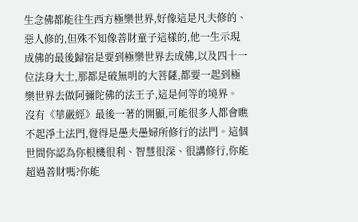生念佛都能往生西方極樂世界,好像這是凡夫修的、惡人修的,但殊不知像善財童子這樣的,他一生示現成佛的最後歸宿是要到極樂世界去成佛,以及四十一位法身大士,那都是破無明的大菩薩,都要一起到極樂世界去做阿彌陀佛的法王子,這是何等的境界。
沒有《華嚴經》最後一著的開顯,可能很多人都會瞧不起淨土法門,覺得是愚夫愚婦所修行的法門。這個世間你認為你根機很利、智慧很深、很講修行,你能超過善財嗎?你能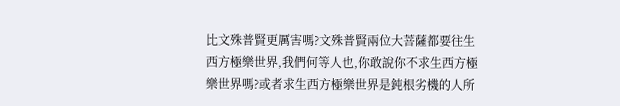比文殊普賢更厲害嗎?文殊普賢兩位大菩薩都要往生西方極樂世界,我們何等人也,你敢說你不求生西方極樂世界嗎?或者求生西方極樂世界是鈍根劣機的人所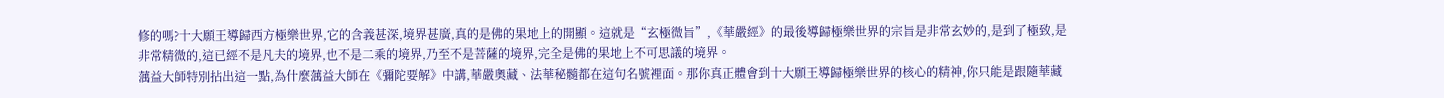修的嗎?十大願王導歸西方極樂世界,它的含義甚深,境界甚廣,真的是佛的果地上的開顯。這就是“玄極微旨”,《華嚴經》的最後導歸極樂世界的宗旨是非常玄妙的,是到了極致,是非常精微的,這已經不是凡夫的境界,也不是二乘的境界,乃至不是菩薩的境界,完全是佛的果地上不可思議的境界。
蕅益大師特別拈出這一點,為什麼蕅益大師在《彌陀要解》中講,華嚴奧藏、法華秘髓都在這句名號裡面。那你真正體會到十大願王導歸極樂世界的核心的精神,你只能是跟隨華藏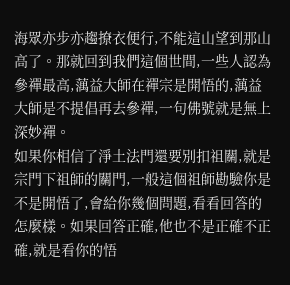海眾亦步亦趨撩衣便行,不能這山望到那山高了。那就回到我們這個世間,一些人認為參禪最高,蕅益大師在禪宗是開悟的,蕅益大師是不提倡再去參禪,一句佛號就是無上深妙禪。
如果你相信了淨土法門還要別扣祖關,就是宗門下祖師的關門,一般這個祖師勘驗你是不是開悟了,會給你幾個問題,看看回答的怎麼樣。如果回答正確,他也不是正確不正確,就是看你的悟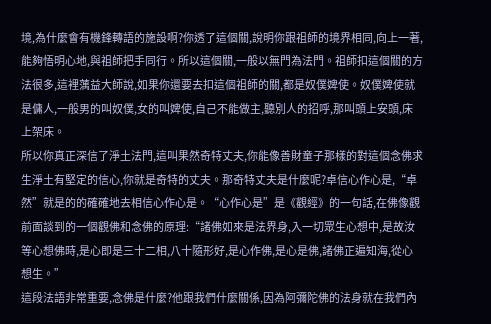境,為什麼會有機鋒轉語的施設啊?你透了這個關,說明你跟祖師的境界相同,向上一著,能夠悟明心地,與祖師把手同行。所以這個關,一般以無門為法門。祖師扣這個關的方法很多,這裡蕅益大師說,如果你還要去扣這個祖師的關,都是奴僕婢使。奴僕婢使就是傭人,一般男的叫奴僕,女的叫婢使,自己不能做主,聽別人的招呼,那叫頭上安頭,床上架床。
所以你真正深信了淨土法門,這叫果然奇特丈夫,你能像善財童子那樣的對這個念佛求生淨土有堅定的信心,你就是奇特的丈夫。那奇特丈夫是什麼呢?卓信心作心是,“卓然”就是的的確確地去相信心作心是。“心作心是”是《觀經》的一句話,在佛像觀前面談到的一個觀佛和念佛的原理:“諸佛如來是法界身,入一切眾生心想中,是故汝等心想佛時,是心即是三十二相,八十隨形好,是心作佛,是心是佛,諸佛正遍知海,從心想生。”
這段法語非常重要,念佛是什麼?他跟我們什麼關係,因為阿彌陀佛的法身就在我們內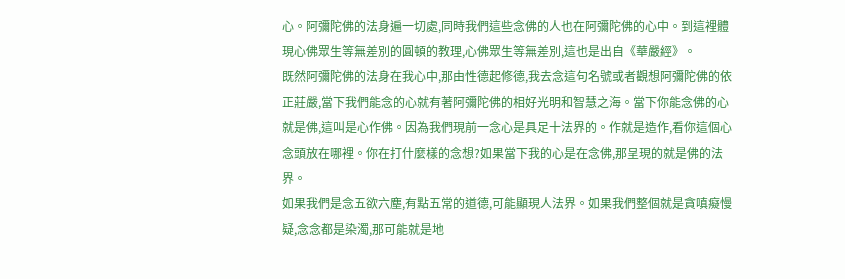心。阿彌陀佛的法身遍一切處,同時我們這些念佛的人也在阿彌陀佛的心中。到這裡體現心佛眾生等無差別的圓頓的教理,心佛眾生等無差別,這也是出自《華嚴經》。
既然阿彌陀佛的法身在我心中,那由性德起修德,我去念這句名號或者觀想阿彌陀佛的依正莊嚴,當下我們能念的心就有著阿彌陀佛的相好光明和智慧之海。當下你能念佛的心就是佛,這叫是心作佛。因為我們現前一念心是具足十法界的。作就是造作,看你這個心念頭放在哪裡。你在打什麼樣的念想?如果當下我的心是在念佛,那呈現的就是佛的法界。
如果我們是念五欲六塵,有點五常的道德,可能顯現人法界。如果我們整個就是貪嗔癡慢疑,念念都是染濁,那可能就是地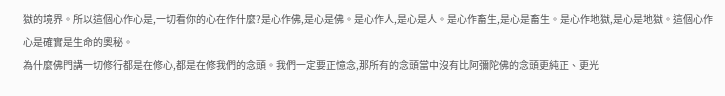獄的境界。所以這個心作心是,一切看你的心在作什麼?是心作佛,是心是佛。是心作人,是心是人。是心作畜生,是心是畜生。是心作地獄,是心是地獄。這個心作心是確實是生命的奧秘。
為什麼佛門講一切修行都是在修心,都是在修我們的念頭。我們一定要正憶念,那所有的念頭當中沒有比阿彌陀佛的念頭更純正、更光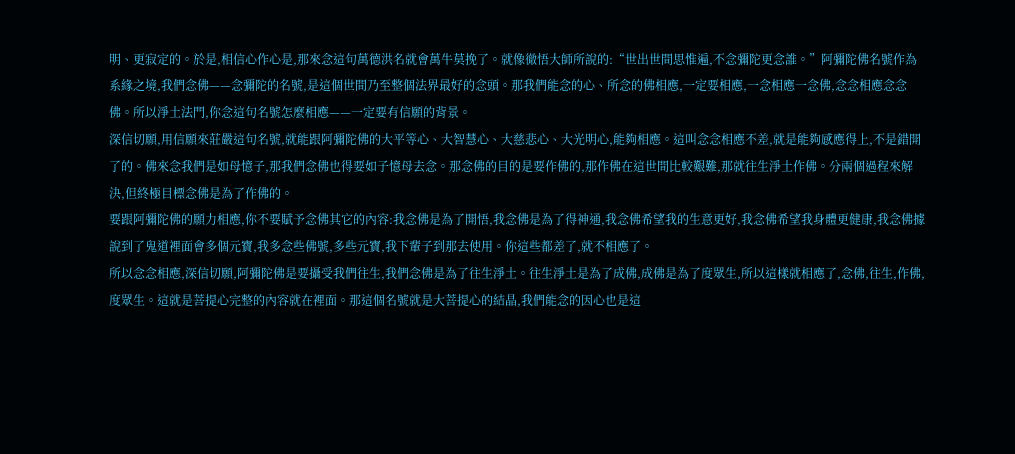明、更寂定的。於是,相信心作心是,那來念這句萬德洪名就會萬牛莫挽了。就像徹悟大師所說的:“世出世間思惟遍,不念彌陀更念誰。”阿彌陀佛名號作為系緣之境,我們念佛——念彌陀的名號,是這個世間乃至整個法界最好的念頭。那我們能念的心、所念的佛相應,一定要相應,一念相應一念佛,念念相應念念佛。所以淨土法門,你念這句名號怎麼相應——一定要有信願的背景。
深信切願,用信願來莊嚴這句名號,就能跟阿彌陀佛的大平等心、大智慧心、大慈悲心、大光明心,能夠相應。這叫念念相應不差,就是能夠感應得上,不是錯開了的。佛來念我們是如母憶子,那我們念佛也得要如子憶母去念。那念佛的目的是要作佛的,那作佛在這世間比較艱難,那就往生淨土作佛。分兩個過程來解決,但終極目標念佛是為了作佛的。
要跟阿彌陀佛的願力相應,你不要賦予念佛其它的內容:我念佛是為了開悟,我念佛是為了得神通,我念佛希望我的生意更好,我念佛希望我身體更健康,我念佛據說到了鬼道裡面會多個元寶,我多念些佛號,多些元寶,我下輩子到那去使用。你這些都差了,就不相應了。
所以念念相應,深信切願,阿彌陀佛是要攝受我們往生,我們念佛是為了往生淨土。往生淨土是為了成佛,成佛是為了度眾生,所以這樣就相應了,念佛,往生,作佛,度眾生。這就是菩提心完整的內容就在裡面。那這個名號就是大菩提心的結晶,我們能念的因心也是這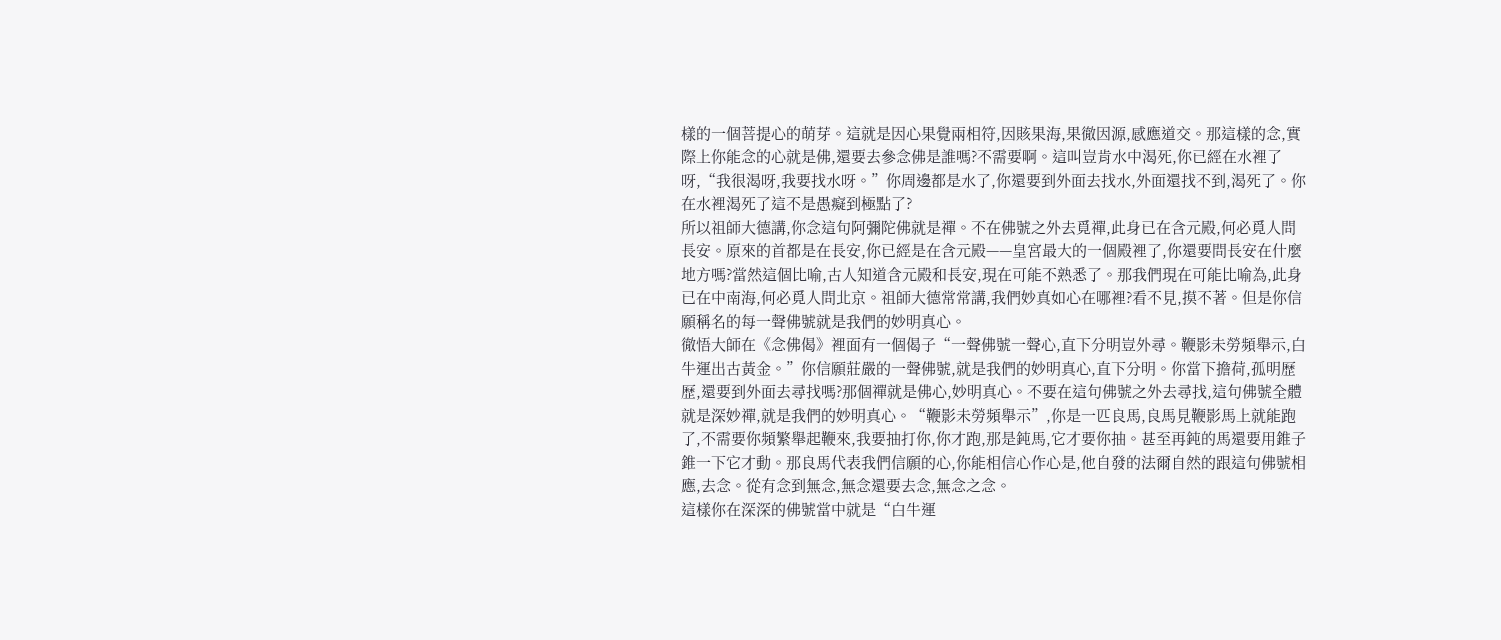樣的一個菩提心的萌芽。這就是因心果覺兩相符,因賅果海,果徹因源,感應道交。那這樣的念,實際上你能念的心就是佛,還要去參念佛是誰嗎?不需要啊。這叫豈肯水中渴死,你已經在水裡了呀,“我很渴呀,我要找水呀。”你周邊都是水了,你還要到外面去找水,外面還找不到,渴死了。你在水裡渴死了這不是愚癡到極點了?
所以祖師大德講,你念這句阿彌陀佛就是禪。不在佛號之外去覓禪,此身已在含元殿,何必覓人問長安。原來的首都是在長安,你已經是在含元殿——皇宮最大的一個殿裡了,你還要問長安在什麼地方嗎?當然這個比喻,古人知道含元殿和長安,現在可能不熟悉了。那我們現在可能比喻為,此身已在中南海,何必覓人問北京。祖師大德常常講,我們妙真如心在哪裡?看不見,摸不著。但是你信願稱名的每一聲佛號就是我們的妙明真心。
徹悟大師在《念佛偈》裡面有一個偈子“一聲佛號一聲心,直下分明豈外尋。鞭影未勞頻舉示,白牛運出古黃金。”你信願莊嚴的一聲佛號,就是我們的妙明真心,直下分明。你當下擔荷,孤明歷歷,還要到外面去尋找嗎?那個禪就是佛心,妙明真心。不要在這句佛號之外去尋找,這句佛號全體就是深妙禪,就是我們的妙明真心。“鞭影未勞頻舉示”,你是一匹良馬,良馬見鞭影馬上就能跑了,不需要你頻繁舉起鞭來,我要抽打你,你才跑,那是鈍馬,它才要你抽。甚至再鈍的馬還要用錐子錐一下它才動。那良馬代表我們信願的心,你能相信心作心是,他自發的法爾自然的跟這句佛號相應,去念。從有念到無念,無念還要去念,無念之念。
這樣你在深深的佛號當中就是“白牛運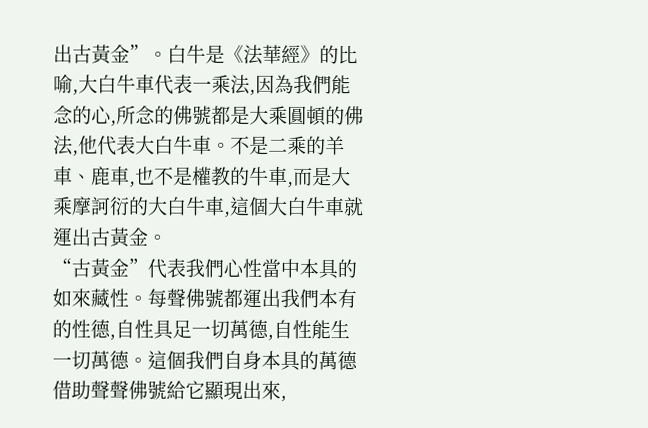出古黃金”。白牛是《法華經》的比喻,大白牛車代表一乘法,因為我們能念的心,所念的佛號都是大乘圓頓的佛法,他代表大白牛車。不是二乘的羊車、鹿車,也不是權教的牛車,而是大乘摩訶衍的大白牛車,這個大白牛車就運出古黃金。
“古黃金”代表我們心性當中本具的如來藏性。每聲佛號都運出我們本有的性德,自性具足一切萬德,自性能生一切萬德。這個我們自身本具的萬德借助聲聲佛號給它顯現出來,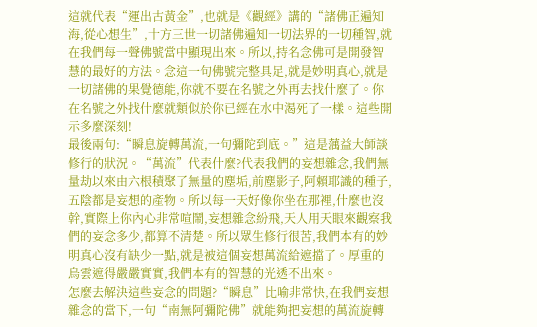這就代表“運出古黃金”,也就是《觀經》講的“諸佛正遍知海,從心想生”,十方三世一切諸佛遍知一切法界的一切種智,就在我們每一聲佛號當中顯現出來。所以,持名念佛可是開發智慧的最好的方法。念這一句佛號完整具足,就是妙明真心,就是一切諸佛的果覺德能,你就不要在名號之外再去找什麼了。你在名號之外找什麼就類似於你已經在水中渴死了一樣。這些開示多麼深刻!
最後兩句:“瞬息旋轉萬流,一句彌陀到底。”這是蕅益大師談修行的狀況。“萬流”代表什麼?代表我們的妄想雜念,我們無量劫以來由六根積聚了無量的塵垢,前塵影子,阿賴耶識的種子,五陰都是妄想的產物。所以每一天好像你坐在那裡,什麼也沒幹,實際上你內心非常喧鬧,妄想雜念紛飛,天人用天眼來觀察我們的妄念多少,都算不清楚。所以眾生修行很苦,我們本有的妙明真心沒有缺少一點,就是被這個妄想萬流給遮擋了。厚重的烏雲遮得嚴嚴實實,我們本有的智慧的光透不出來。
怎麼去解決這些妄念的問題?“瞬息”比喻非常快,在我們妄想雜念的當下,一句“南無阿彌陀佛”就能夠把妄想的萬流旋轉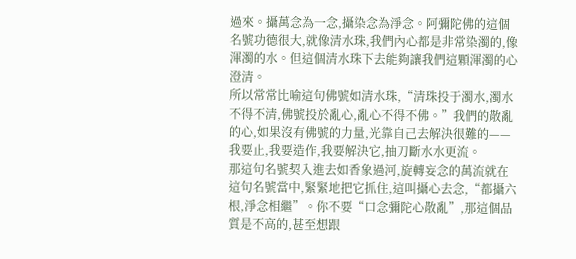過來。攝萬念為一念,攝染念為淨念。阿彌陀佛的這個名號功德很大,就像清水珠,我們內心都是非常染濁的,像渾濁的水。但這個清水珠下去能夠讓我們這顆渾濁的心澄清。
所以常常比喻這句佛號如清水珠,“清珠投于濁水,濁水不得不清,佛號投於亂心,亂心不得不佛。”我們的散亂的心,如果沒有佛號的力量,光靠自己去解決很難的——我要止,我要造作,我要解決它,抽刀斷水水更流。
那這句名號契入進去如香象過河,旋轉妄念的萬流就在這句名號當中,緊緊地把它抓住,這叫攝心去念,“都攝六根,淨念相繼”。你不要“口念彌陀心散亂”,那這個品質是不高的,甚至想跟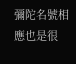彌陀名號相應也是很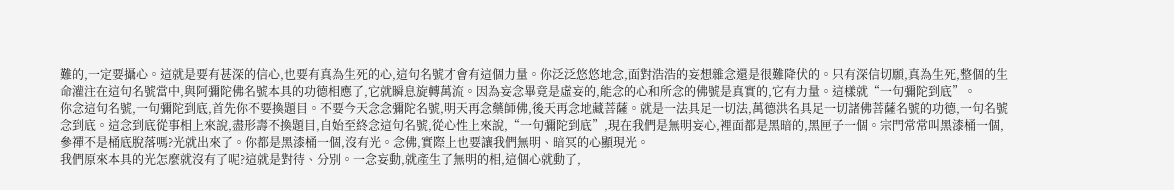難的,一定要攝心。這就是要有甚深的信心,也要有真為生死的心,這句名號才會有這個力量。你泛泛悠悠地念,面對浩浩的妄想雜念還是很難降伏的。只有深信切願,真為生死,整個的生命灌注在這句名號當中,與阿彌陀佛名號本具的功德相應了,它就瞬息旋轉萬流。因為妄念畢竟是虛妄的,能念的心和所念的佛號是真實的,它有力量。這樣就“一句彌陀到底”。
你念這句名號,一句彌陀到底,首先你不要換題目。不要今天念念彌陀名號,明天再念藥師佛,後天再念地藏菩薩。就是一法具足一切法,萬德洪名具足一切諸佛菩薩名號的功德,一句名號念到底。這念到底從事相上來說,盡形壽不換題目,自始至終念這句名號,從心性上來說,“一句彌陀到底”,現在我們是無明妄心,裡面都是黑暗的,黑匣子一個。宗門常常叫黑漆桶一個,參禪不是桶底脫落嗎?光就出來了。你都是黑漆桶一個,沒有光。念佛,實際上也要讓我們無明、暗冥的心顯現光。
我們原來本具的光怎麼就沒有了呢?這就是對待、分別。一念妄動,就產生了無明的相,這個心就動了,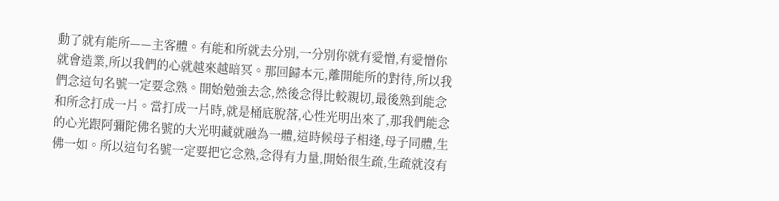動了就有能所——主客體。有能和所就去分別,一分別你就有愛憎,有愛憎你就會造業,所以我們的心就越來越暗冥。那回歸本元,離開能所的對待,所以我們念這句名號一定要念熟。開始勉強去念,然後念得比較親切,最後熟到能念和所念打成一片。當打成一片時,就是桶底脫落,心性光明出來了,那我們能念的心光跟阿彌陀佛名號的大光明藏就融為一體,這時候母子相逢,母子同體,生佛一如。所以這句名號一定要把它念熟,念得有力量,開始很生疏,生疏就沒有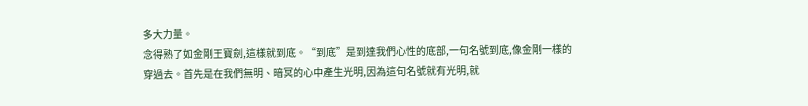多大力量。
念得熟了如金剛王寶劍,這樣就到底。“到底”是到達我們心性的底部,一句名號到底,像金剛一樣的穿過去。首先是在我們無明、暗冥的心中產生光明,因為這句名號就有光明,就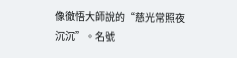像徹悟大師說的“慈光常照夜沉沉”。名號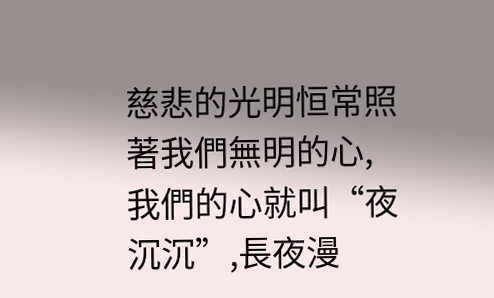慈悲的光明恒常照著我們無明的心,我們的心就叫“夜沉沉”,長夜漫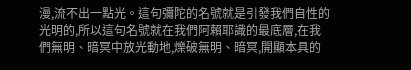漫,流不出一點光。這句彌陀的名號就是引發我們自性的光明的,所以這句名號就在我們阿賴耶識的最底層,在我們無明、暗冥中放光動地,爍破無明、暗冥,開顯本具的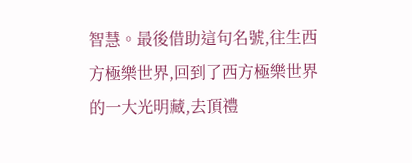智慧。最後借助這句名號,往生西方極樂世界,回到了西方極樂世界的一大光明藏,去頂禮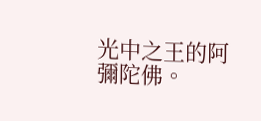光中之王的阿彌陀佛。